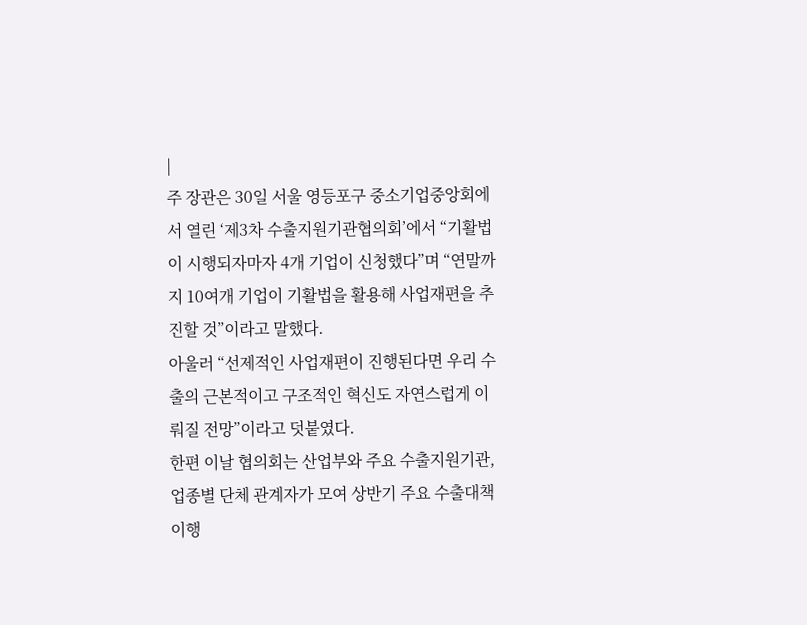|
주 장관은 30일 서울 영등포구 중소기업중앙회에서 열린 ‘제3차 수출지원기관협의회’에서 “기활법이 시행되자마자 4개 기업이 신청했다”며 “연말까지 10여개 기업이 기활법을 활용해 사업재편을 추진할 것”이라고 말했다.
아울러 “선제적인 사업재편이 진행된다면 우리 수출의 근본적이고 구조적인 혁신도 자연스럽게 이뤄질 전망”이라고 덧붙였다.
한편 이날 협의회는 산업부와 주요 수출지원기관, 업종별 단체 관계자가 모여 상반기 주요 수출대책 이행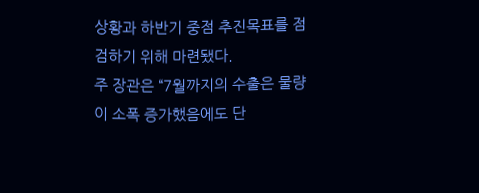상황과 하반기 중점 추진목표를 점검하기 위해 마련됐다.
주 장관은 “7월까지의 수출은 물량이 소폭 증가했음에도 단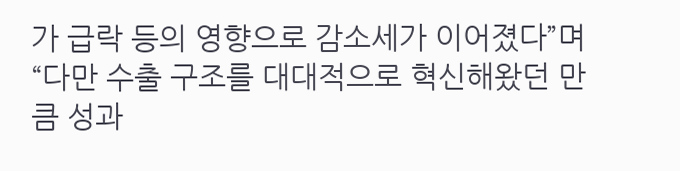가 급락 등의 영향으로 감소세가 이어졌다”며 “다만 수출 구조를 대대적으로 혁신해왔던 만큼 성과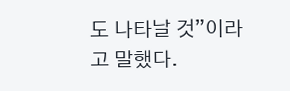도 나타날 것”이라고 말했다.